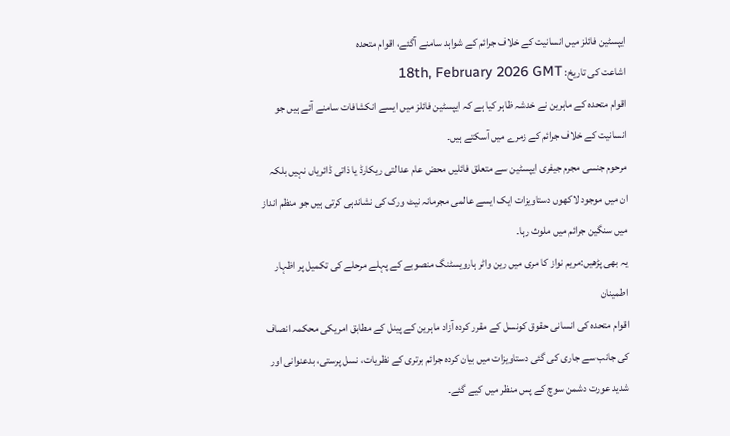ایپسٹین فائلز میں انسانیت کے خلاف جرائم کے شواہد سامنے آگئے، اقوام متحدہ
اشاعت کی تاریخ: 18th, February 2026 GMT
اقوام متحدہ کے ماہرین نے خدشہ ظاہر کیا ہے کہ ایپسٹین فائلز میں ایسے انکشافات سامنے آئے ہیں جو انسانیت کے خلاف جرائم کے زمرے میں آسکتے ہیں۔
مرحوم جنسی مجرم جیفری ایپسٹین سے متعلق فائلیں محض عام عدالتی ریکارڈ یا ذاتی ڈائریاں نہیں بلکہ ان میں موجود لاکھوں دستاویزات ایک ایسے عالمی مجرمانہ نیٹ ورک کی نشاندہی کرتی ہیں جو منظم انداز میں سنگین جرائم میں ملوث رہا۔
یہ بھی پڑھیں:مریم نواز کا مری میں رین واٹر ہارویسٹنگ منصوبے کے پہلے مرحلے کی تکمیل پر اظہار اطمینان
اقوام متحدہ کی انسانی حقوق کونسل کے مقرر کردہ آزاد ماہرین کے پینل کے مطابق امریکی محکمہ انصاف کی جانب سے جاری کی گئی دستاویزات میں بیان کردہ جرائم برتری کے نظریات، نسل پرستی، بدعنوانی اور شدید عورت دشمن سوچ کے پس منظر میں کیے گئے۔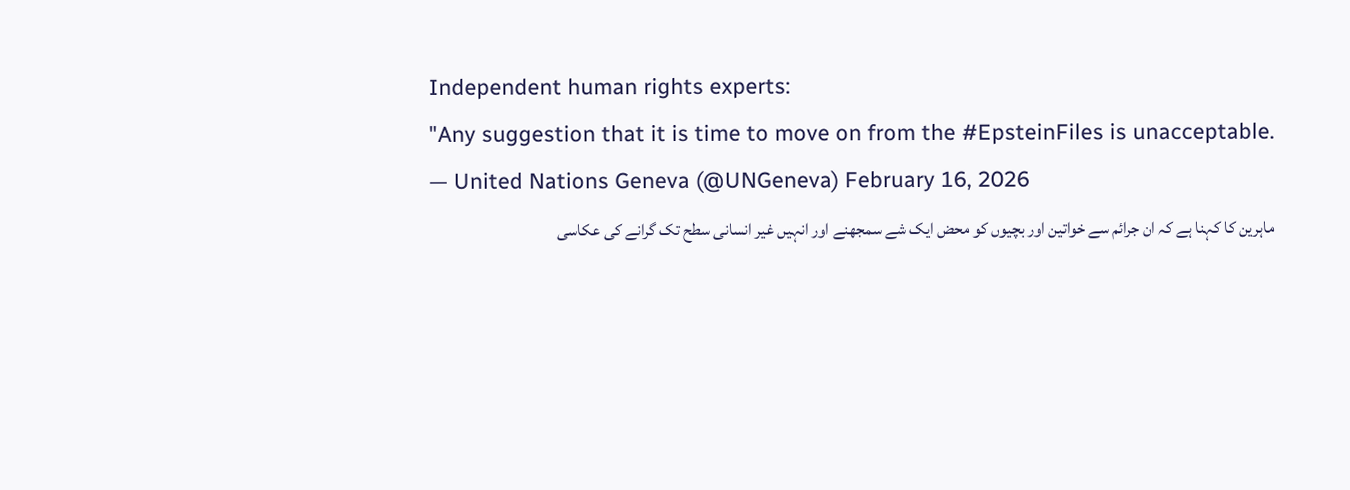Independent human rights experts:
"Any suggestion that it is time to move on from the #EpsteinFiles is unacceptable.
— United Nations Geneva (@UNGeneva) February 16, 2026
ماہرین کا کہنا ہے کہ ان جرائم سے خواتین اور بچیوں کو محض ایک شے سمجھنے اور انہیں غیر انسانی سطح تک گرانے کی عکاسی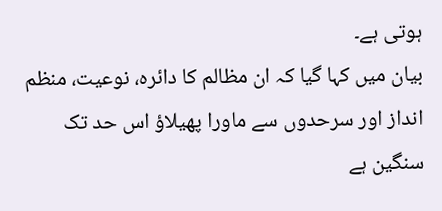ہوتی ہے۔
بیان میں کہا گیا کہ ان مظالم کا دائرہ، نوعیت، منظم انداز اور سرحدوں سے ماورا پھیلاؤ اس حد تک سنگین ہے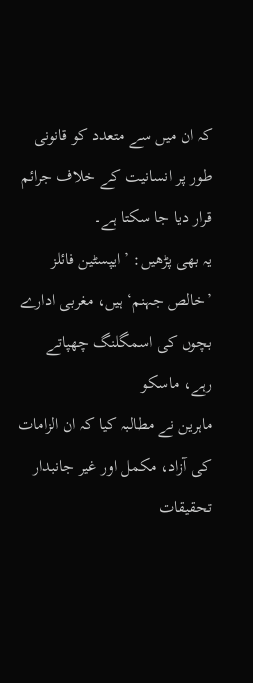کہ ان میں سے متعدد کو قانونی طور پر انسانیت کے خلاف جرائم قرار دیا جا سکتا ہے۔
یہ بھی پڑھیں: ’ایپسٹین فائلز ’خالص جہنم‘ ہیں، مغربی ادارے بچوں کی اسمگلنگ چھپاتے رہے، ماسکو
ماہرین نے مطالبہ کیا کہ ان الزامات کی آزاد، مکمل اور غیر جانبدار تحقیقات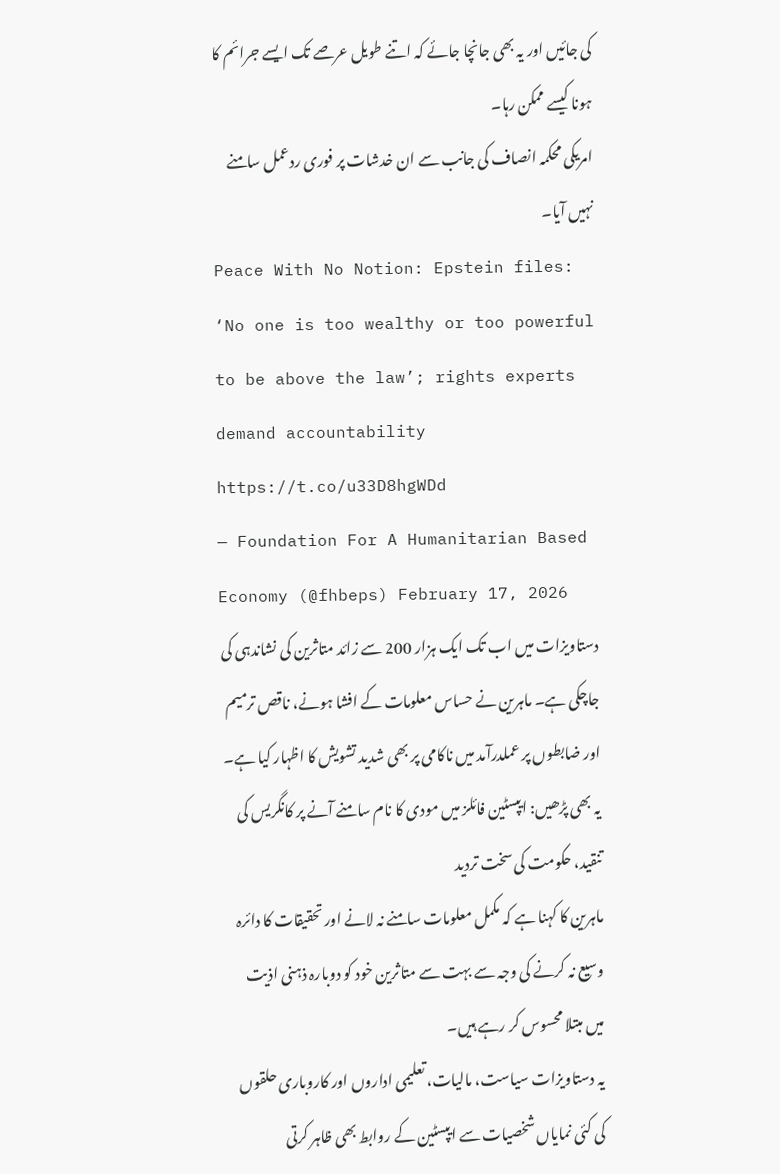کی جائیں اور یہ بھی جانچا جائے کہ اتنے طویل عرصے تک ایسے جرائم کا ہونا کیسے ممکن رہا۔
امریکی محکمہ انصاف کی جانب سے ان خدشات پر فوری ردعمل سامنے نہیں آیا۔
Peace With No Notion: Epstein files: ‘No one is too wealthy or too powerful to be above the law’; rights experts demand accountability https://t.co/u33D8hgWDd
— Foundation For A Humanitarian Based Economy (@fhbeps) February 17, 2026
دستاویزات میں اب تک ایک ہزار 200 سے زائد متاثرین کی نشاندہی کی جاچکی ہے۔ ماہرین نے حساس معلومات کے افشا ہونے، ناقص ترمیم اور ضابطوں پر عملدرآمد میں ناکامی پر بھی شدید تشویش کا اظہار کیا ہے۔
یہ بھی پڑھیں: ایپسٹین فائلز میں مودی کا نام سامنے آنے پر کانگریس کی تنقید، حکومت کی سخت تردید
ماہرین کا کہنا ہے کہ مکمل معلومات سامنے نہ لانے اور تحقیقات کا دائرہ وسیع نہ کرنے کی وجہ سے بہت سے متاثرین خود کو دوبارہ ذہنی اذیت میں مبتلا محسوس کر رہے ہیں۔
یہ دستاویزات سیاست، مالیات، تعلیمی اداروں اور کاروباری حلقوں کی کئی نمایاں شخصیات سے ایپسٹین کے روابط بھی ظاہر کرتی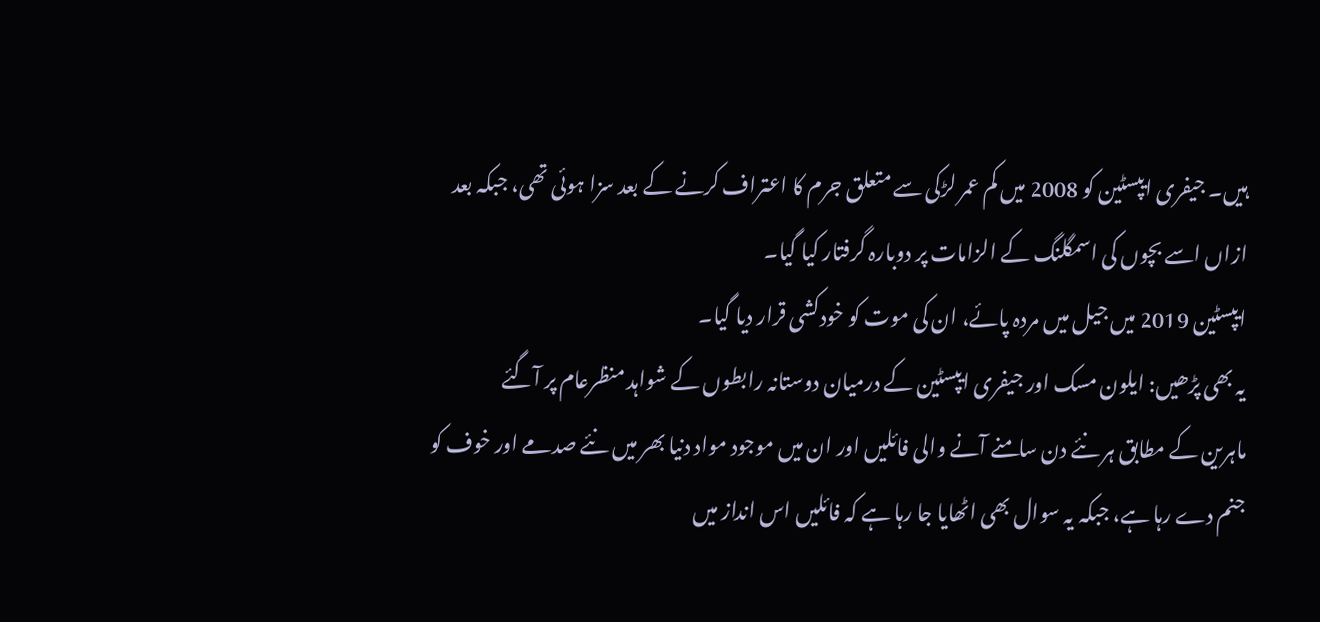ہیں۔ جیفری ایپسٹین کو 2008 میں کم عمر لڑکی سے متعلق جرم کا اعتراف کرنے کے بعد سزا ہوئی تھی، جبکہ بعد ازاں اسے بچوں کی اسمگلنگ کے الزامات پر دوبارہ گرفتار کیا گیا۔
ایپسٹین 2019 میں جیل میں مردہ پائے، ان کی موت کو خودکشی قرار دیا گیا۔
یہ بھی پڑھیں: ایلون مسک اور جیفری ایپسٹین کے درمیان دوستانہ رابطوں کے شواہد منظرعام پر آگئے
ماہرین کے مطابق ہر نئے دن سامنے آنے والی فائلیں اور ان میں موجود مواد دنیا بھر میں نئے صدمے اور خوف کو جنم دے رہا ہے، جبکہ یہ سوال بھی اٹھایا جا رہا ہے کہ فائلیں اس انداز میں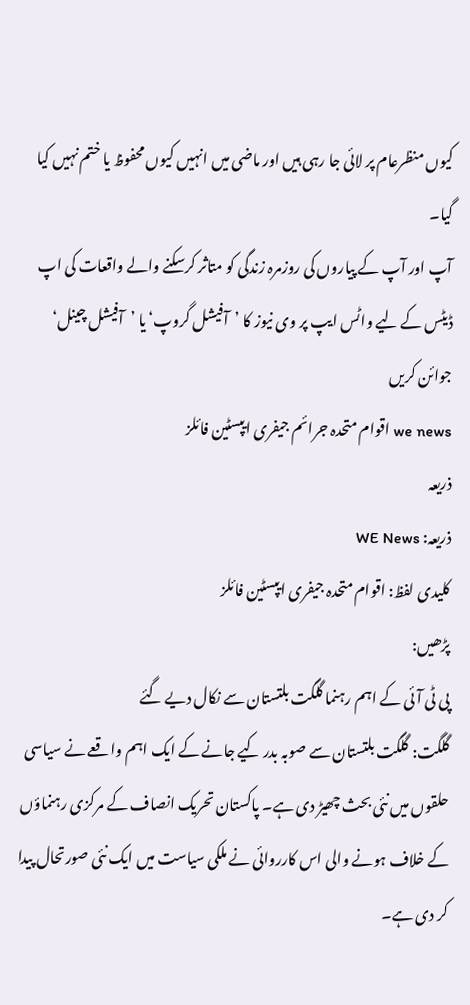کیوں منظرعام پر لائی جا رہی ہیں اور ماضی میں انہیں کیوں محفوظ یا ختم نہیں کیا گیا۔
آپ اور آپ کے پیاروں کی روزمرہ زندگی کو متاثر کرسکنے والے واقعات کی اپ ڈیٹس کے لیے واٹس ایپ پر وی نیوز کا ’آفیشل گروپ‘ یا ’آفیشل چینل‘ جوائن کریں
we news اقوام متحدہ جرائم جیفری ایپسٹین فائلز
ذریعہ
ذریعہ: WE News
کلیدی لفظ: اقوام متحدہ جیفری ایپسٹین فائلز
پڑھیں:
پی ٹی آئی کے اہم رہنما گلگت بلتستان سے نکال دیے گئے
گلگت: گلگت بلتستان سے صوبہ بدر کیے جانے کے ایک اہم واقعے نے سیاسی حلقوں میں نئی بحث چھیڑ دی ہے۔ پاکستان تحریک انصاف کے مرکزی رہنماؤں کے خلاف ہونے والی اس کارروائی نے ملکی سیاست میں ایک نئی صورتحال پیدا کر دی ہے۔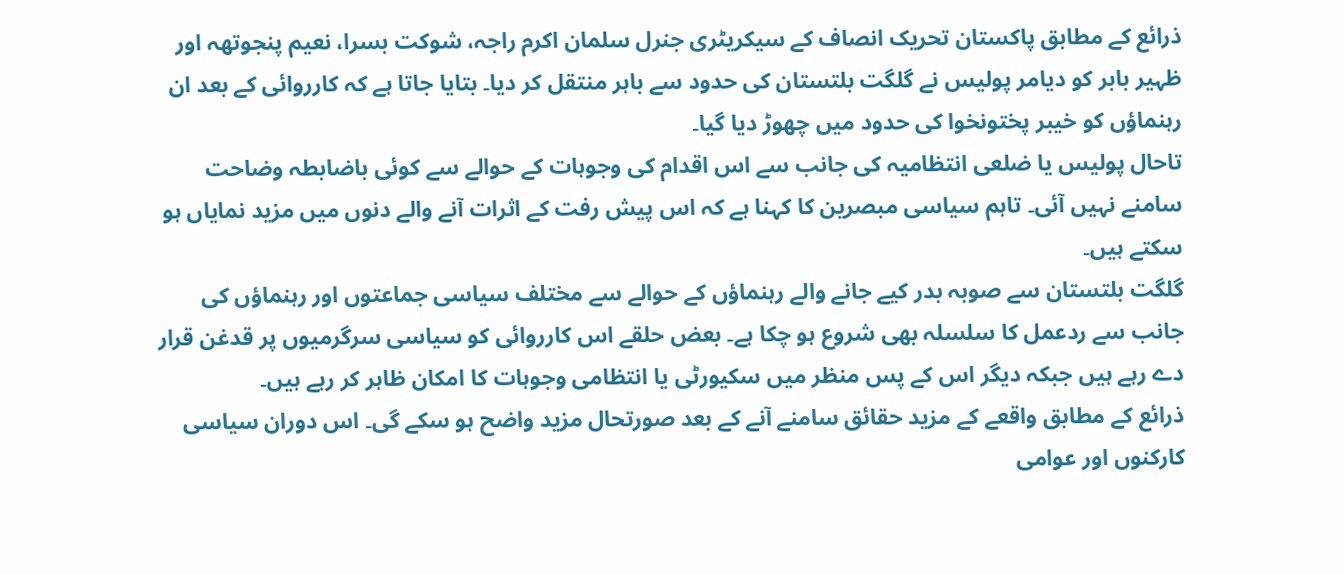ذرائع کے مطابق پاکستان تحریک انصاف کے سیکریٹری جنرل سلمان اکرم راجہ، شوکت بسرا، نعیم پنجوتھہ اور ظہیر بابر کو دیامر پولیس نے گلگت بلتستان کی حدود سے باہر منتقل کر دیا۔ بتایا جاتا ہے کہ کارروائی کے بعد ان رہنماؤں کو خیبر پختونخوا کی حدود میں چھوڑ دیا گیا۔
تاحال پولیس یا ضلعی انتظامیہ کی جانب سے اس اقدام کی وجوہات کے حوالے سے کوئی باضابطہ وضاحت سامنے نہیں آئی۔ تاہم سیاسی مبصرین کا کہنا ہے کہ اس پیش رفت کے اثرات آنے والے دنوں میں مزید نمایاں ہو سکتے ہیں۔
گلگت بلتستان سے صوبہ بدر کیے جانے والے رہنماؤں کے حوالے سے مختلف سیاسی جماعتوں اور رہنماؤں کی جانب سے ردعمل کا سلسلہ بھی شروع ہو چکا ہے۔ بعض حلقے اس کارروائی کو سیاسی سرگرمیوں پر قدغن قرار دے رہے ہیں جبکہ دیگر اس کے پس منظر میں سکیورٹی یا انتظامی وجوہات کا امکان ظاہر کر رہے ہیں۔
ذرائع کے مطابق واقعے کے مزید حقائق سامنے آنے کے بعد صورتحال مزید واضح ہو سکے گی۔ اس دوران سیاسی کارکنوں اور عوامی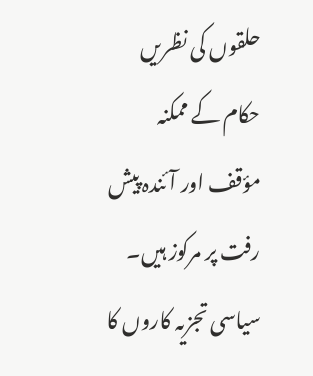حلقوں کی نظریں حکام کے ممکنہ مؤقف اور آئندہ پیش رفت پر مرکوز ہیں۔
سیاسی تجزیہ کاروں کا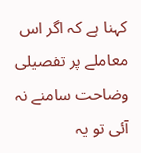کہنا ہے کہ اگر اس معاملے پر تفصیلی وضاحت سامنے نہ آئی تو یہ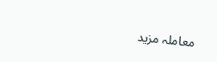معاملہ مزید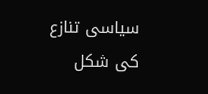سیاسی تنازع کی شکل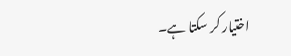اختیار کر سکتا ہے۔